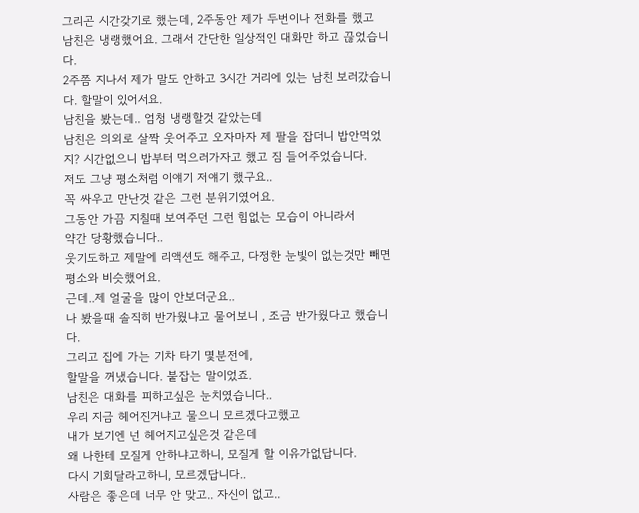그리곤 시간갖기로 했는데, 2주동안 제가 두번이나 전화를 했고
남친은 냉랭했어요. 그래서 간단한 일상적인 대화만 하고 끊었습니다.
2주쯤 지나서 제가 말도 안하고 3시간 거리에 있는 남친 보러갔습니다. 할말이 있어서요.
남친을 봤는데.. 엄청 냉랭할것 같았는데
남친은 의외로 살짝 웃어주고 오자마자 제 팔을 잡더니 밥안먹었지? 시간없으니 밥부터 먹으러가자고 했고 짐 들어주었습니다.
저도 그냥 평소처럼 이얘기 저얘기 했구요..
꼭 싸우고 만난것 같은 그런 분위기였어요.
그동안 가끔 지칠때 보여주던 그런 힘없는 모습이 아니라서
약간 당황했습니다..
웃기도하고 제말에 리액션도 해주고, 다정한 눈빛이 없는것만 빼면
평소와 비슷했어요.
근데..제 얼굴을 많이 안보더군요..
나 봤을때 솔직히 반가웠냐고 물어보니 , 조금 반가웠다고 했습니다.
그리고 집에 가는 기차 타기 몇분전에,
할말을 꺼냈습니다. 붙잡는 말이었죠.
남친은 대화를 피하고싶은 눈치였습니다..
우리 지금 헤어진거냐고 물으니 모르겠다고했고
내가 보기엔 넌 헤어지고싶은것 같은데
왜 나한테 모질게 안하냐고하니, 모질게 할 이유가없답니다.
다시 기회달라고하니, 모르겠답니다..
사람은 좋은데 너무 안 맞고.. 자신이 없고..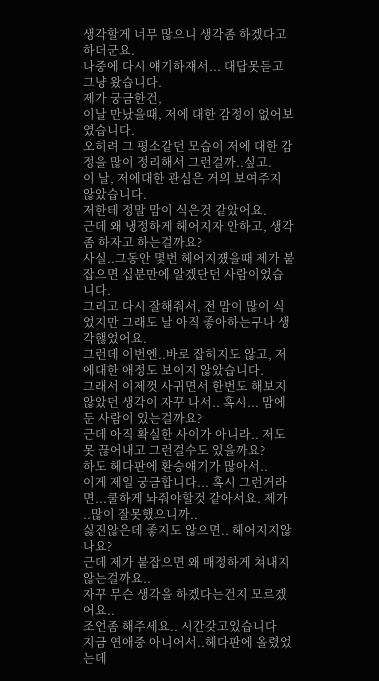생각할게 너무 많으니 생각좀 하겠다고 하더군요.
나중에 다시 얘기하쟤서... 대답못듣고 그냥 왔습니다.
제가 궁금한건,
이날 만났을때, 저에 대한 감정이 없어보였습니다.
오히려 그 평소같던 모습이 저에 대한 감정을 많이 정리해서 그런걸까..싶고.
이 날, 저에대한 관심은 거의 보여주지 않았습니다.
저한테 정말 맘이 식은것 같았어요.
근데 왜 냉정하게 헤어지자 안하고, 생각좀 하자고 하는걸까요?
사실..그동안 몇번 헤어지쟸을때 제가 붙잡으면 십분만에 알겠단던 사람이었습니다.
그리고 다시 잘해줘서, 전 맘이 많이 식었지만 그래도 날 아직 좋아하는구나 생각핺었어요.
그런데 이번엔..바로 잡히지도 않고, 저에대한 애정도 보이지 않았습니다.
그래서 이제껏 사귀면서 한번도 해보지 않았던 생각이 자꾸 나서.. 혹시... 맘에 둔 사람이 있는걸까요?
근데 아직 확실한 사이가 아니라.. 저도 못 끊어내고 그런걸수도 있을까요?
하도 헤다판에 환승얘기가 많아서..
이게 제일 궁금합니다... 혹시 그런거라면...쿨하게 놔줘야할것 같아서요. 제가 ..많이 잘못했으니까..
싫진않은데 좋지도 않으면.. 헤어지지않나요?
근데 제가 붙잡으면 왜 매정하게 쳐내지 않는걸까요..
자꾸 무슨 생각을 하겠다는건지 모르겠어요..
조언좀 해주세요.. 시간갖고있습니다
지금 연애중 아니어서..헤다판에 올렸었는데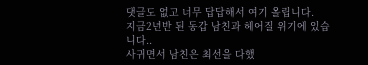댓글도 없고 너무 답답해서 여기 올립니다.
지금2년반 된 동갑 남친과 헤어질 위기에 있습니다..
사귀면서 남친은 최선을 다했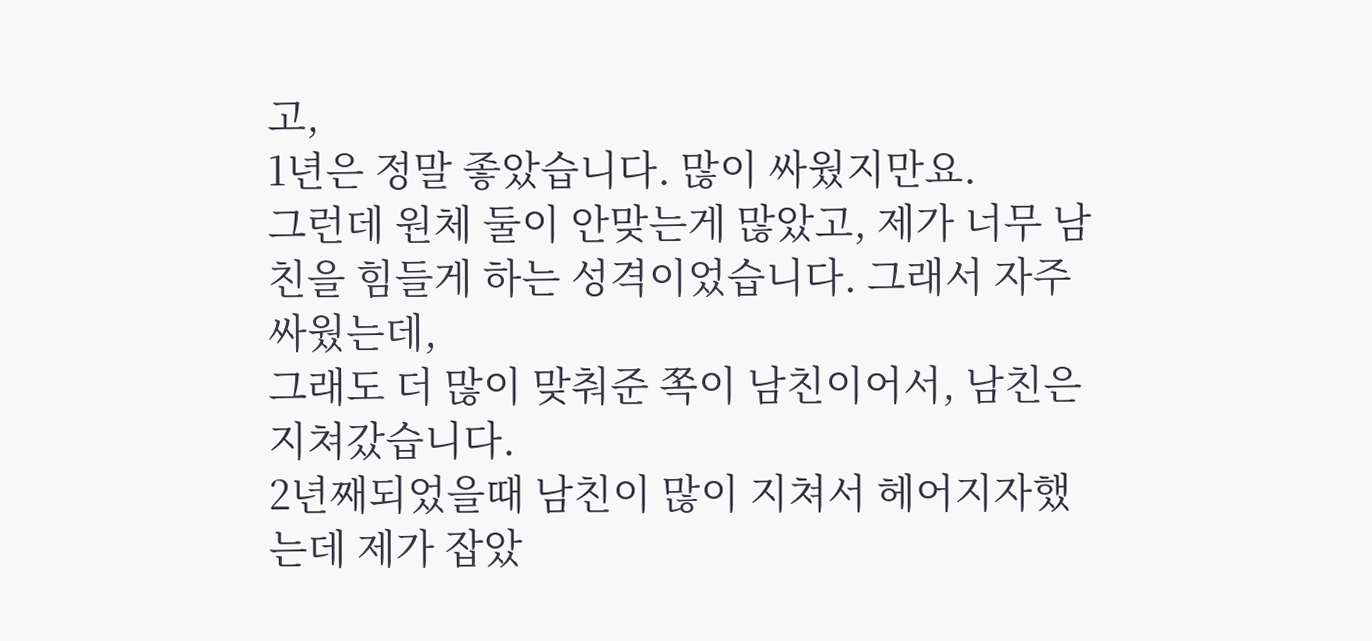고,
1년은 정말 좋았습니다. 많이 싸웠지만요.
그런데 원체 둘이 안맞는게 많았고, 제가 너무 남친을 힘들게 하는 성격이었습니다. 그래서 자주 싸웠는데,
그래도 더 많이 맞춰준 쪽이 남친이어서, 남친은 지쳐갔습니다.
2년째되었을때 남친이 많이 지쳐서 헤어지자했는데 제가 잡았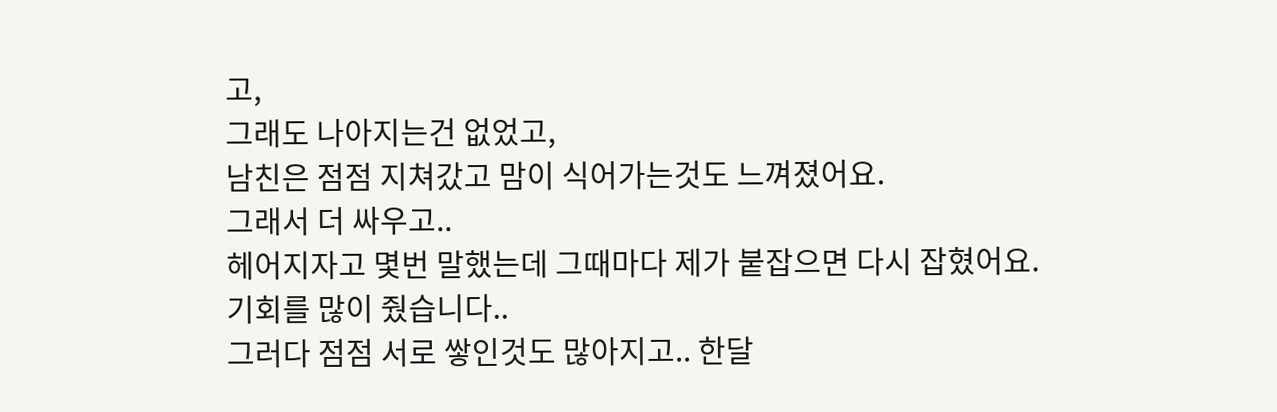고,
그래도 나아지는건 없었고,
남친은 점점 지쳐갔고 맘이 식어가는것도 느껴졌어요.
그래서 더 싸우고..
헤어지자고 몇번 말했는데 그때마다 제가 붙잡으면 다시 잡혔어요.
기회를 많이 줬습니다..
그러다 점점 서로 쌓인것도 많아지고.. 한달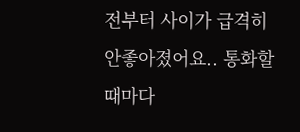전부터 사이가 급격히 안좋아졌어요.. 통화할때마다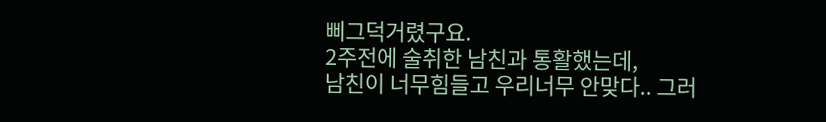삐그덕거렸구요.
2주전에 술취한 남친과 통활했는데,
남친이 너무힘들고 우리너무 안맞다.. 그러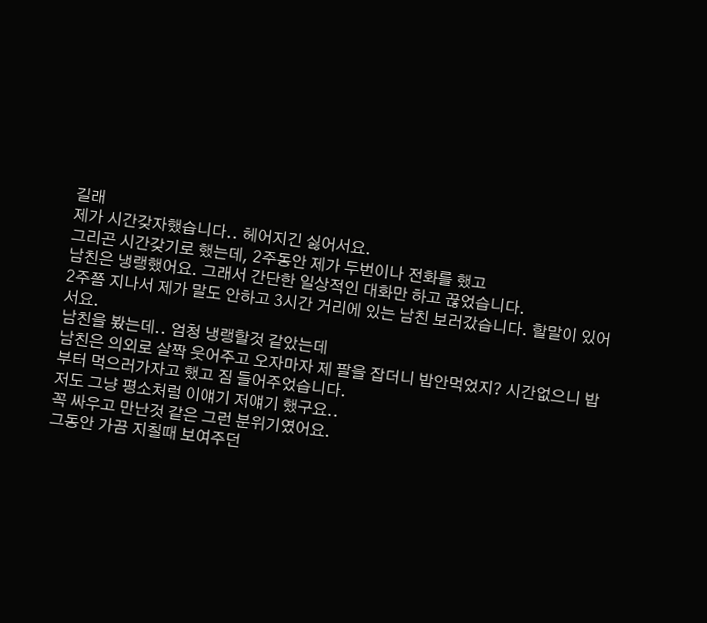길래
제가 시간갖자했습니다.. 헤어지긴 싫어서요.
그리곤 시간갖기로 했는데, 2주동안 제가 두번이나 전화를 했고
남친은 냉랭했어요. 그래서 간단한 일상적인 대화만 하고 끊었습니다.
2주쯤 지나서 제가 말도 안하고 3시간 거리에 있는 남친 보러갔습니다. 할말이 있어서요.
남친을 봤는데.. 엄청 냉랭할것 같았는데
남친은 의외로 살짝 웃어주고 오자마자 제 팔을 잡더니 밥안먹었지? 시간없으니 밥부터 먹으러가자고 했고 짐 들어주었습니다.
저도 그냥 평소처럼 이얘기 저얘기 했구요..
꼭 싸우고 만난것 같은 그런 분위기였어요.
그동안 가끔 지칠때 보여주던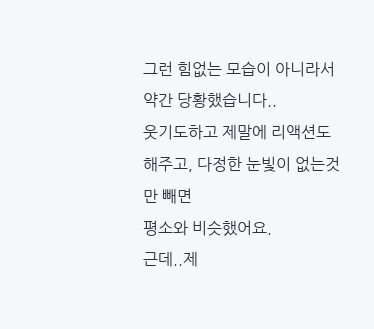그런 힘없는 모습이 아니라서
약간 당황했습니다..
웃기도하고 제말에 리액션도 해주고, 다정한 눈빛이 없는것만 빼면
평소와 비슷했어요.
근데..제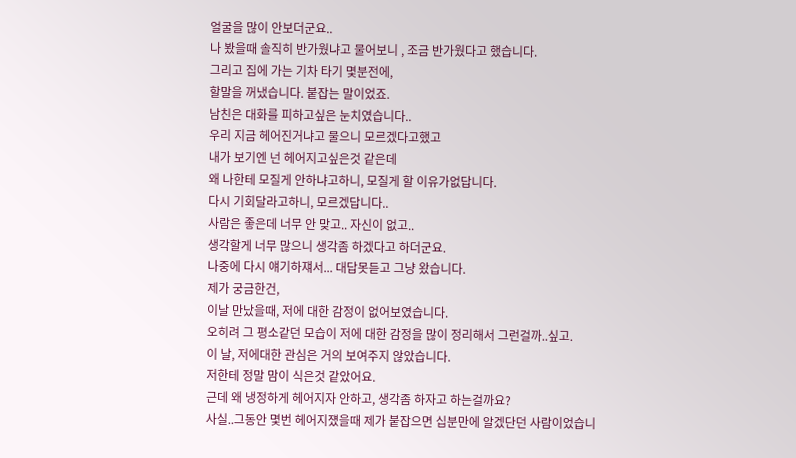얼굴을 많이 안보더군요..
나 봤을때 솔직히 반가웠냐고 물어보니 , 조금 반가웠다고 했습니다.
그리고 집에 가는 기차 타기 몇분전에,
할말을 꺼냈습니다. 붙잡는 말이었죠.
남친은 대화를 피하고싶은 눈치였습니다..
우리 지금 헤어진거냐고 물으니 모르겠다고했고
내가 보기엔 넌 헤어지고싶은것 같은데
왜 나한테 모질게 안하냐고하니, 모질게 할 이유가없답니다.
다시 기회달라고하니, 모르겠답니다..
사람은 좋은데 너무 안 맞고.. 자신이 없고..
생각할게 너무 많으니 생각좀 하겠다고 하더군요.
나중에 다시 얘기하쟤서... 대답못듣고 그냥 왔습니다.
제가 궁금한건,
이날 만났을때, 저에 대한 감정이 없어보였습니다.
오히려 그 평소같던 모습이 저에 대한 감정을 많이 정리해서 그런걸까..싶고.
이 날, 저에대한 관심은 거의 보여주지 않았습니다.
저한테 정말 맘이 식은것 같았어요.
근데 왜 냉정하게 헤어지자 안하고, 생각좀 하자고 하는걸까요?
사실..그동안 몇번 헤어지쟸을때 제가 붙잡으면 십분만에 알겠단던 사람이었습니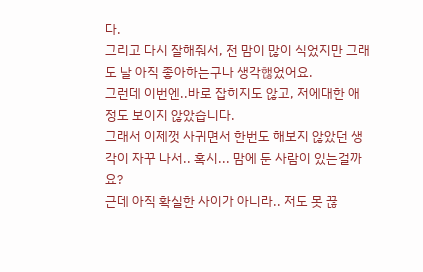다.
그리고 다시 잘해줘서, 전 맘이 많이 식었지만 그래도 날 아직 좋아하는구나 생각핺었어요.
그런데 이번엔..바로 잡히지도 않고, 저에대한 애정도 보이지 않았습니다.
그래서 이제껏 사귀면서 한번도 해보지 않았던 생각이 자꾸 나서.. 혹시... 맘에 둔 사람이 있는걸까요?
근데 아직 확실한 사이가 아니라.. 저도 못 끊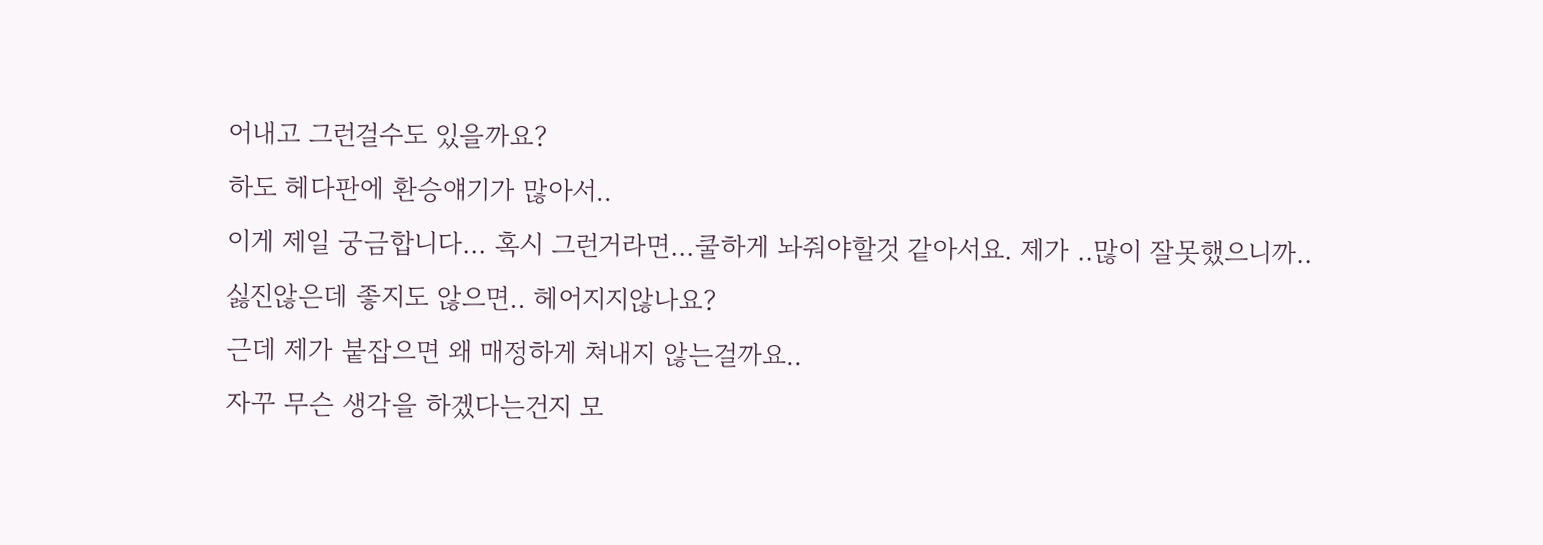어내고 그런걸수도 있을까요?
하도 헤다판에 환승얘기가 많아서..
이게 제일 궁금합니다... 혹시 그런거라면...쿨하게 놔줘야할것 같아서요. 제가 ..많이 잘못했으니까..
싫진않은데 좋지도 않으면.. 헤어지지않나요?
근데 제가 붙잡으면 왜 매정하게 쳐내지 않는걸까요..
자꾸 무슨 생각을 하겠다는건지 모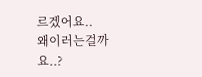르겠어요..
왜이러는걸까요..?